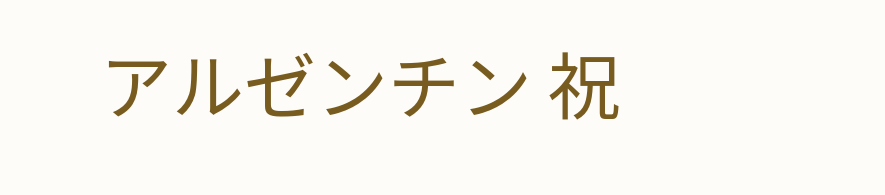アルゼンチン 祝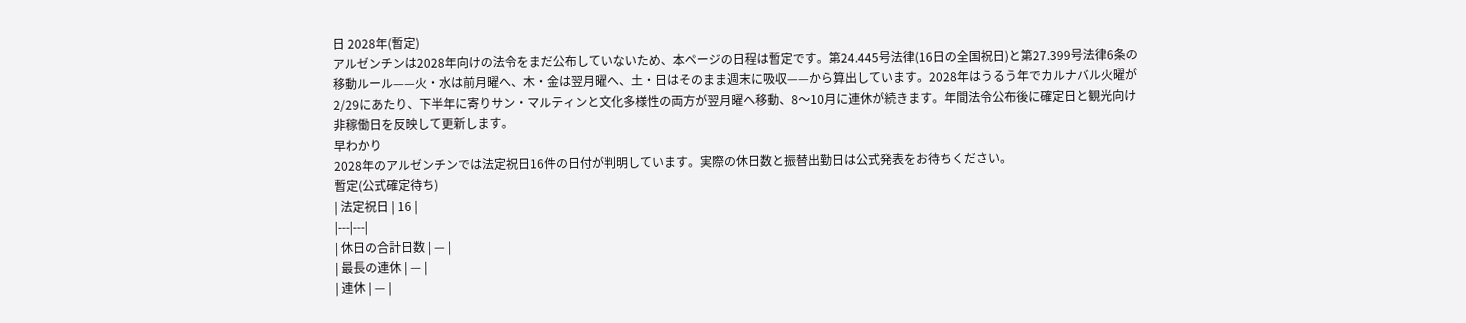日 2028年(暫定)
アルゼンチンは2028年向けの法令をまだ公布していないため、本ページの日程は暫定です。第24.445号法律(16日の全国祝日)と第27.399号法律6条の移動ルール——火・水は前月曜へ、木・金は翌月曜へ、土・日はそのまま週末に吸収——から算出しています。2028年はうるう年でカルナバル火曜が2/29にあたり、下半年に寄りサン・マルティンと文化多様性の両方が翌月曜へ移動、8〜10月に連休が続きます。年間法令公布後に確定日と観光向け非稼働日を反映して更新します。
早わかり
2028年のアルゼンチンでは法定祝日16件の日付が判明しています。実際の休日数と振替出勤日は公式発表をお待ちください。
暫定(公式確定待ち)
| 法定祝日 | 16 |
|---|---|
| 休日の合計日数 | — |
| 最長の連休 | — |
| 連休 | — |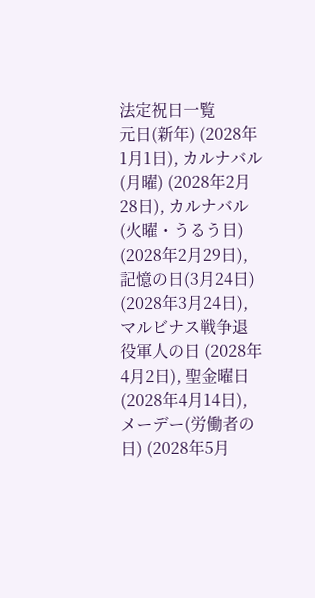法定祝日一覧
元日(新年) (2028年1月1日), カルナバル(月曜) (2028年2月28日), カルナバル(火曜・うるう日) (2028年2月29日), 記憶の日(3月24日) (2028年3月24日), マルビナス戦争退役軍人の日 (2028年4月2日), 聖金曜日 (2028年4月14日), メーデー(労働者の日) (2028年5月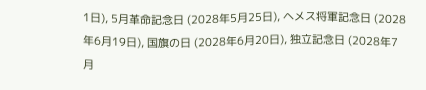1日), 5月革命記念日 (2028年5月25日), ヘメス将軍記念日 (2028年6月19日), 国旗の日 (2028年6月20日), 独立記念日 (2028年7月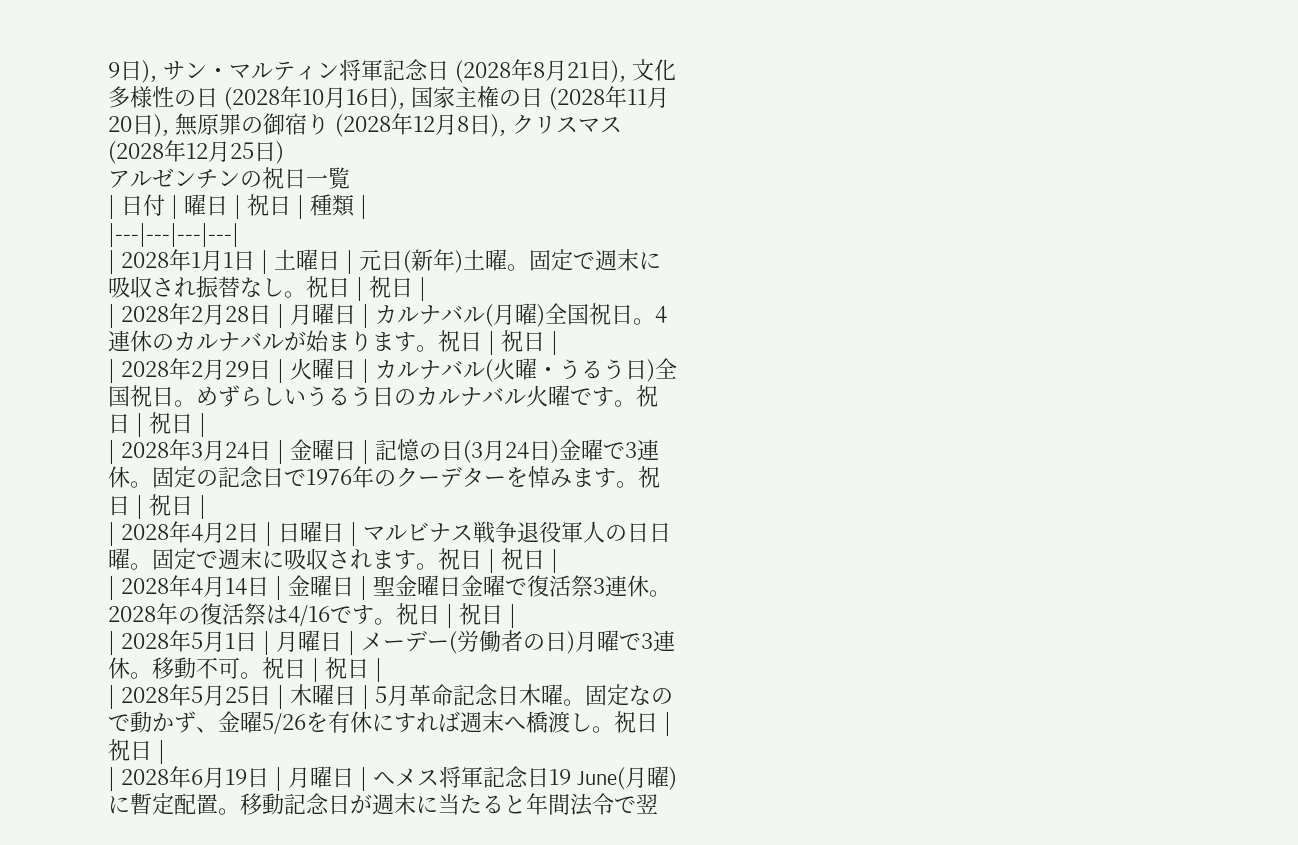9日), サン・マルティン将軍記念日 (2028年8月21日), 文化多様性の日 (2028年10月16日), 国家主権の日 (2028年11月20日), 無原罪の御宿り (2028年12月8日), クリスマス (2028年12月25日)
アルゼンチンの祝日一覧
| 日付 | 曜日 | 祝日 | 種類 |
|---|---|---|---|
| 2028年1月1日 | 土曜日 | 元日(新年)土曜。固定で週末に吸収され振替なし。祝日 | 祝日 |
| 2028年2月28日 | 月曜日 | カルナバル(月曜)全国祝日。4連休のカルナバルが始まります。祝日 | 祝日 |
| 2028年2月29日 | 火曜日 | カルナバル(火曜・うるう日)全国祝日。めずらしいうるう日のカルナバル火曜です。祝日 | 祝日 |
| 2028年3月24日 | 金曜日 | 記憶の日(3月24日)金曜で3連休。固定の記念日で1976年のクーデターを悼みます。祝日 | 祝日 |
| 2028年4月2日 | 日曜日 | マルビナス戦争退役軍人の日日曜。固定で週末に吸収されます。祝日 | 祝日 |
| 2028年4月14日 | 金曜日 | 聖金曜日金曜で復活祭3連休。2028年の復活祭は4/16です。祝日 | 祝日 |
| 2028年5月1日 | 月曜日 | メーデー(労働者の日)月曜で3連休。移動不可。祝日 | 祝日 |
| 2028年5月25日 | 木曜日 | 5月革命記念日木曜。固定なので動かず、金曜5/26を有休にすれば週末へ橋渡し。祝日 | 祝日 |
| 2028年6月19日 | 月曜日 | ヘメス将軍記念日19 June(月曜)に暫定配置。移動記念日が週末に当たると年間法令で翌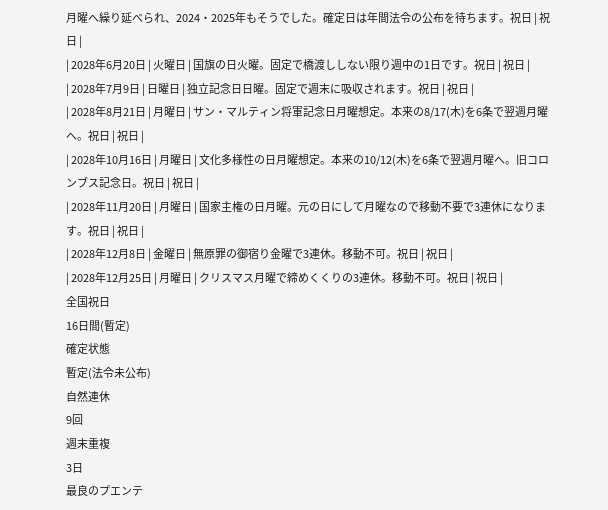月曜へ繰り延べられ、2024・2025年もそうでした。確定日は年間法令の公布を待ちます。祝日 | 祝日 |
| 2028年6月20日 | 火曜日 | 国旗の日火曜。固定で橋渡ししない限り週中の1日です。祝日 | 祝日 |
| 2028年7月9日 | 日曜日 | 独立記念日日曜。固定で週末に吸収されます。祝日 | 祝日 |
| 2028年8月21日 | 月曜日 | サン・マルティン将軍記念日月曜想定。本来の8/17(木)を6条で翌週月曜へ。祝日 | 祝日 |
| 2028年10月16日 | 月曜日 | 文化多様性の日月曜想定。本来の10/12(木)を6条で翌週月曜へ。旧コロンブス記念日。祝日 | 祝日 |
| 2028年11月20日 | 月曜日 | 国家主権の日月曜。元の日にして月曜なので移動不要で3連休になります。祝日 | 祝日 |
| 2028年12月8日 | 金曜日 | 無原罪の御宿り金曜で3連休。移動不可。祝日 | 祝日 |
| 2028年12月25日 | 月曜日 | クリスマス月曜で締めくくりの3連休。移動不可。祝日 | 祝日 |
全国祝日
16日間(暫定)
確定状態
暫定(法令未公布)
自然連休
9回
週末重複
3日
最良のプエンテ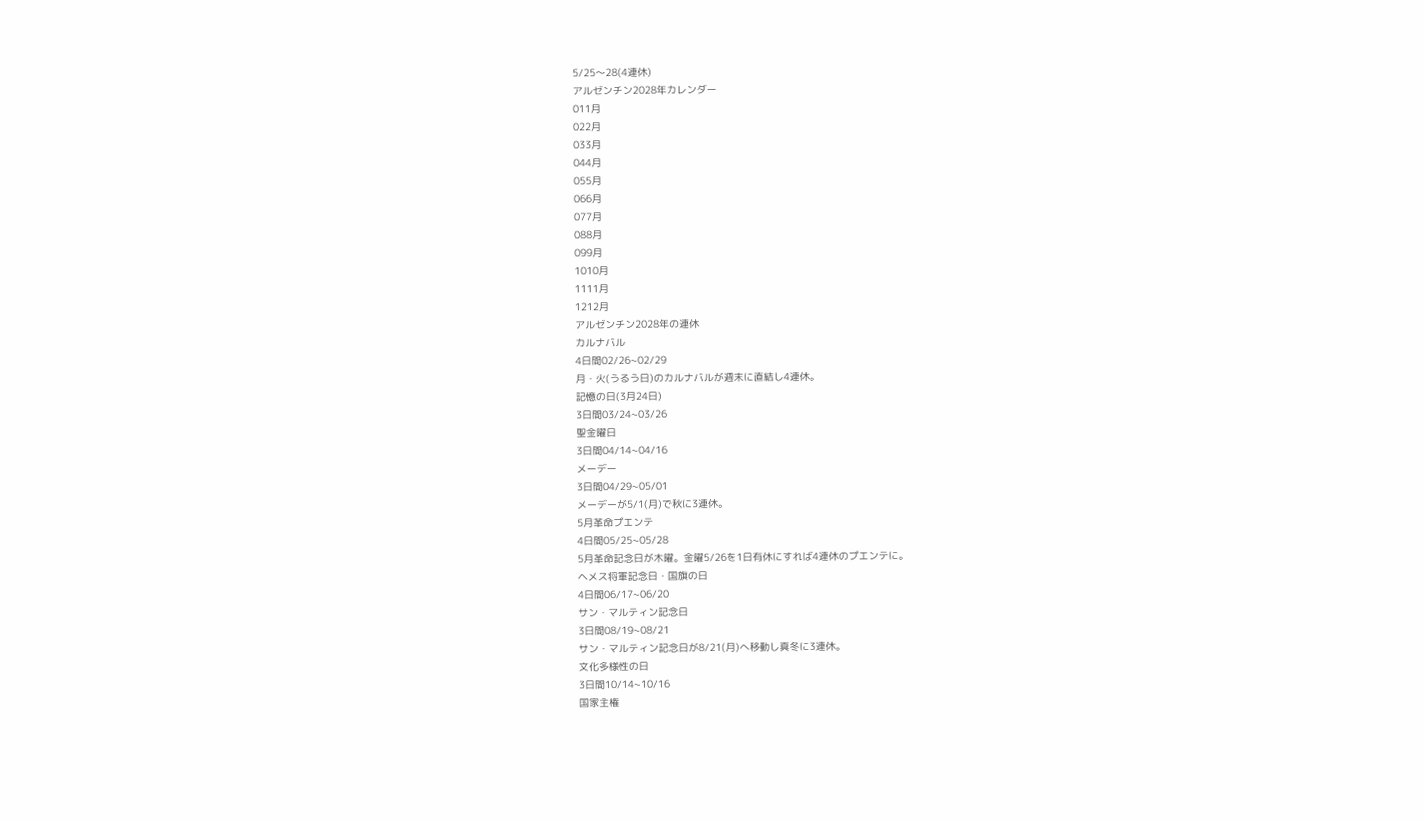5/25〜28(4連休)
アルゼンチン2028年カレンダー
011月
022月
033月
044月
055月
066月
077月
088月
099月
1010月
1111月
1212月
アルゼンチン2028年の連休
カルナバル
4日間02/26~02/29
月・火(うるう日)のカルナバルが週末に直結し4連休。
記憶の日(3月24日)
3日間03/24~03/26
聖金曜日
3日間04/14~04/16
メーデー
3日間04/29~05/01
メーデーが5/1(月)で秋に3連休。
5月革命プエンテ
4日間05/25~05/28
5月革命記念日が木曜。金曜5/26を1日有休にすれば4連休のプエンテに。
ヘメス将軍記念日・国旗の日
4日間06/17~06/20
サン・マルティン記念日
3日間08/19~08/21
サン・マルティン記念日が8/21(月)へ移動し真冬に3連休。
文化多様性の日
3日間10/14~10/16
国家主権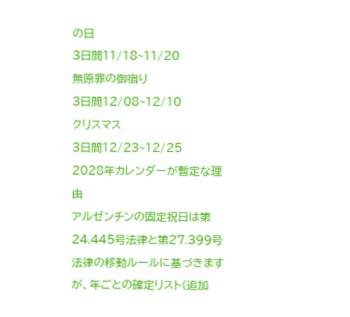の日
3日間11/18~11/20
無原罪の御宿り
3日間12/08~12/10
クリスマス
3日間12/23~12/25
2028年カレンダーが暫定な理由
アルゼンチンの固定祝日は第24.445号法律と第27.399号法律の移動ルールに基づきますが、年ごとの確定リスト(追加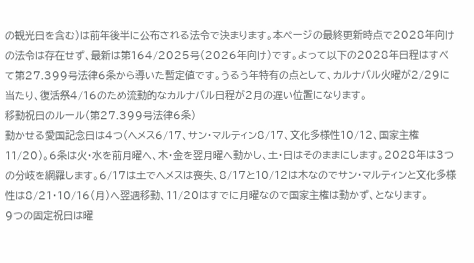の観光日を含む)は前年後半に公布される法令で決まります。本ページの最終更新時点で2028年向けの法令は存在せず、最新は第164/2025号(2026年向け)です。よって以下の2028年日程はすべて第27.399号法律6条から導いた暫定値です。うるう年特有の点として、カルナバル火曜が2/29に当たり、復活祭4/16のため流動的なカルナバル日程が2月の遅い位置になります。
移動祝日のルール(第27.399号法律6条)
動かせる愛国記念日は4つ(ヘメス6/17、サン・マルティン8/17、文化多様性10/12、国家主権11/20)。6条は火・水を前月曜へ、木・金を翌月曜へ動かし、土・日はそのままにします。2028年は3つの分岐を網羅します。6/17は土でヘメスは喪失、8/17と10/12は木なのでサン・マルティンと文化多様性は8/21・10/16(月)へ翌週移動、11/20はすでに月曜なので国家主権は動かず、となります。
9つの固定祝日は曜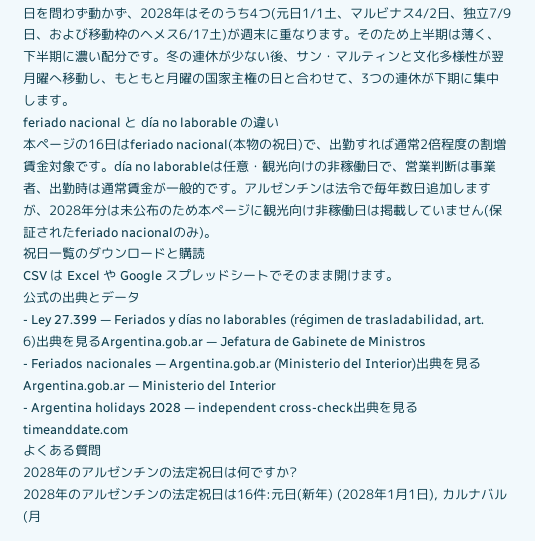日を問わず動かず、2028年はそのうち4つ(元日1/1土、マルビナス4/2日、独立7/9日、および移動枠のヘメス6/17土)が週末に重なります。そのため上半期は薄く、下半期に濃い配分です。冬の連休が少ない後、サン・マルティンと文化多様性が翌月曜へ移動し、もともと月曜の国家主権の日と合わせて、3つの連休が下期に集中します。
feriado nacional と día no laborable の違い
本ページの16日はferiado nacional(本物の祝日)で、出勤すれば通常2倍程度の割増賃金対象です。día no laborableは任意・観光向けの非稼働日で、営業判断は事業者、出勤時は通常賃金が一般的です。アルゼンチンは法令で毎年数日追加しますが、2028年分は未公布のため本ページに観光向け非稼働日は掲載していません(保証されたferiado nacionalのみ)。
祝日一覧のダウンロードと購読
CSV は Excel や Google スプレッドシートでそのまま開けます。
公式の出典とデータ
- Ley 27.399 — Feriados y días no laborables (régimen de trasladabilidad, art. 6)出典を見るArgentina.gob.ar — Jefatura de Gabinete de Ministros
- Feriados nacionales — Argentina.gob.ar (Ministerio del Interior)出典を見るArgentina.gob.ar — Ministerio del Interior
- Argentina holidays 2028 — independent cross-check出典を見るtimeanddate.com
よくある質問
2028年のアルゼンチンの法定祝日は何ですか?
2028年のアルゼンチンの法定祝日は16件:元日(新年) (2028年1月1日), カルナバル(月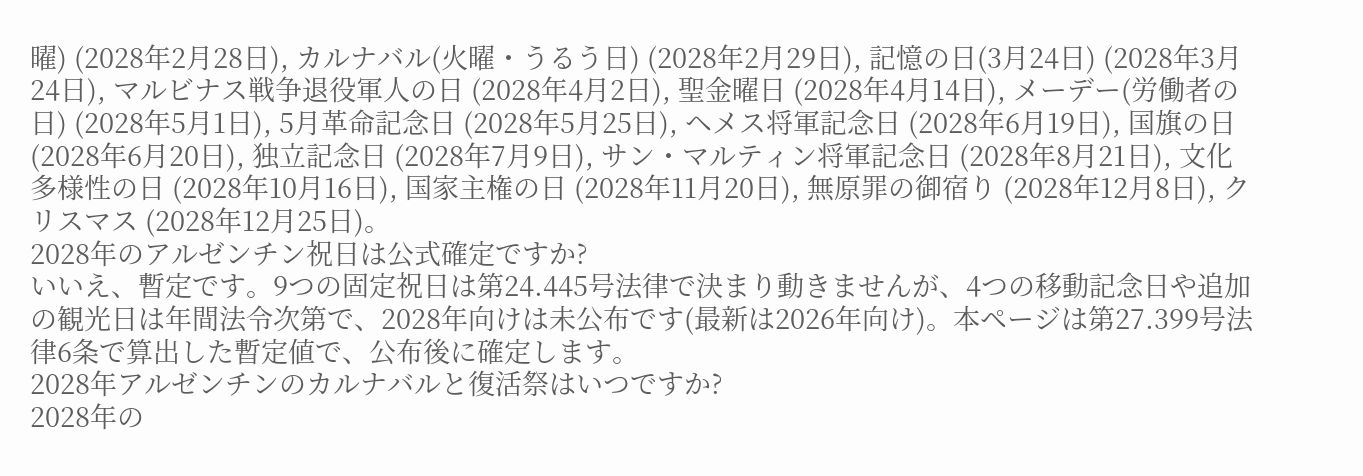曜) (2028年2月28日), カルナバル(火曜・うるう日) (2028年2月29日), 記憶の日(3月24日) (2028年3月24日), マルビナス戦争退役軍人の日 (2028年4月2日), 聖金曜日 (2028年4月14日), メーデー(労働者の日) (2028年5月1日), 5月革命記念日 (2028年5月25日), ヘメス将軍記念日 (2028年6月19日), 国旗の日 (2028年6月20日), 独立記念日 (2028年7月9日), サン・マルティン将軍記念日 (2028年8月21日), 文化多様性の日 (2028年10月16日), 国家主権の日 (2028年11月20日), 無原罪の御宿り (2028年12月8日), クリスマス (2028年12月25日)。
2028年のアルゼンチン祝日は公式確定ですか?
いいえ、暫定です。9つの固定祝日は第24.445号法律で決まり動きませんが、4つの移動記念日や追加の観光日は年間法令次第で、2028年向けは未公布です(最新は2026年向け)。本ページは第27.399号法律6条で算出した暫定値で、公布後に確定します。
2028年アルゼンチンのカルナバルと復活祭はいつですか?
2028年の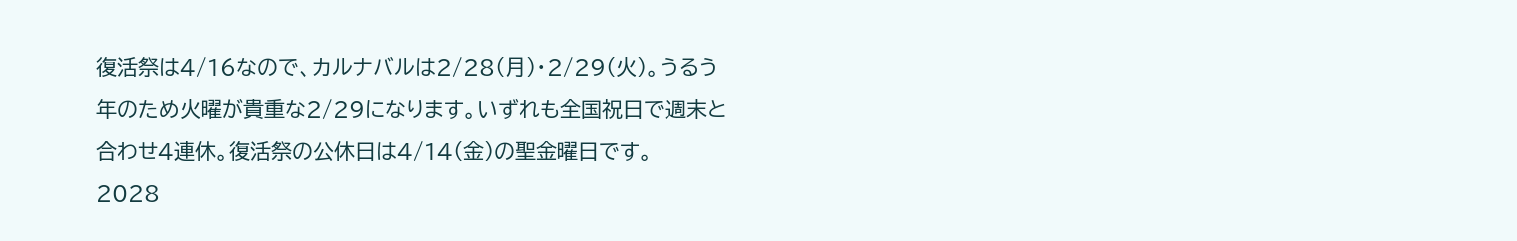復活祭は4/16なので、カルナバルは2/28(月)・2/29(火)。うるう年のため火曜が貴重な2/29になります。いずれも全国祝日で週末と合わせ4連休。復活祭の公休日は4/14(金)の聖金曜日です。
2028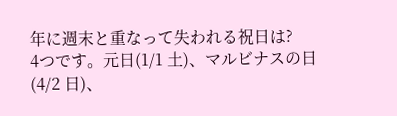年に週末と重なって失われる祝日は?
4つです。元日(1/1 土)、マルビナスの日(4/2 日)、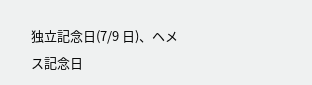独立記念日(7/9 日)、ヘメス記念日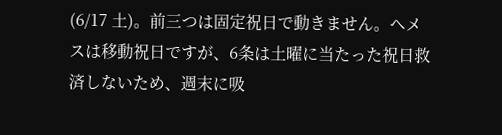(6/17 土)。前三つは固定祝日で動きません。ヘメスは移動祝日ですが、6条は土曜に当たった祝日救済しないため、週末に吸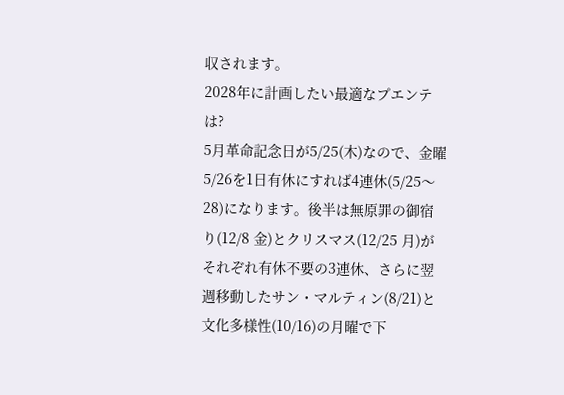収されます。
2028年に計画したい最適なプエンテは?
5月革命記念日が5/25(木)なので、金曜5/26を1日有休にすれば4連休(5/25〜28)になります。後半は無原罪の御宿り(12/8 金)とクリスマス(12/25 月)がそれぞれ有休不要の3連休、さらに翌週移動したサン・マルティン(8/21)と文化多様性(10/16)の月曜で下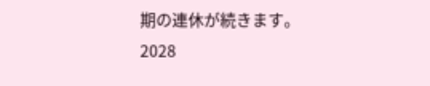期の連休が続きます。
2028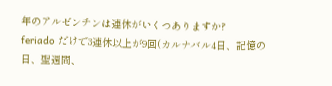年のアルゼンチンは連休がいくつありますか?
feriado だけで3連休以上が9回(カルナバル4日、記憶の日、聖週間、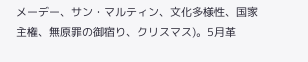メーデー、サン・マルティン、文化多様性、国家主権、無原罪の御宿り、クリスマス)。5月革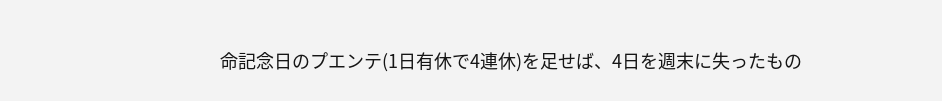命記念日のプエンテ(1日有休で4連休)を足せば、4日を週末に失ったもの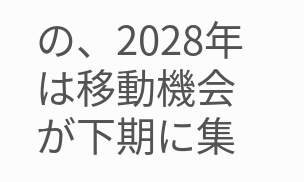の、2028年は移動機会が下期に集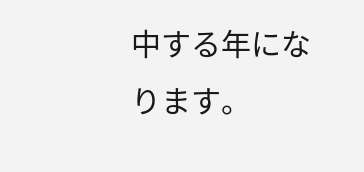中する年になります。